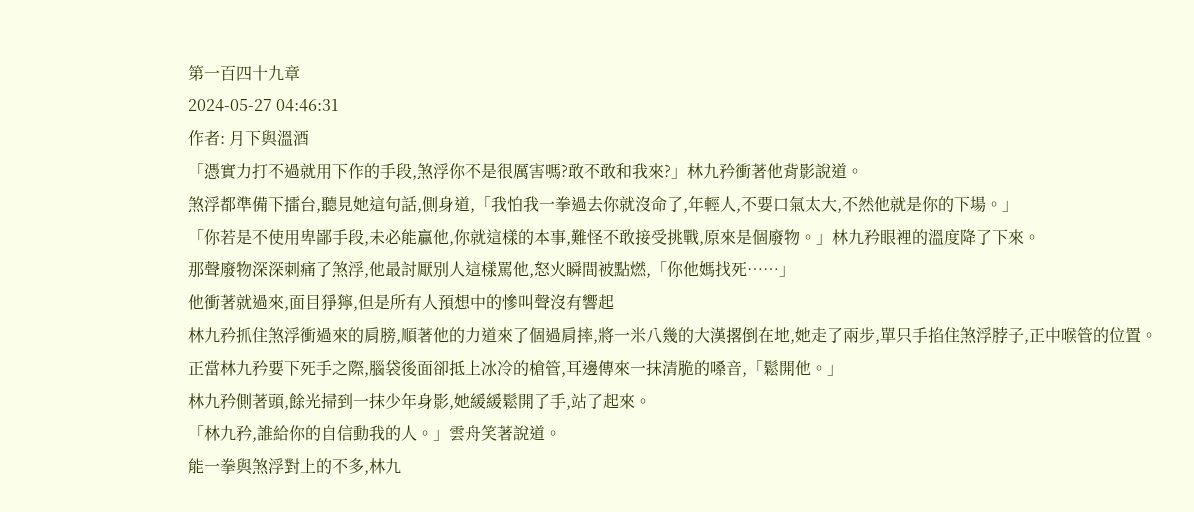第一百四十九章
2024-05-27 04:46:31
作者: 月下與溫酒
「憑實力打不過就用下作的手段,煞浮你不是很厲害嗎?敢不敢和我來?」林九矜衝著他背影說道。
煞浮都準備下擂台,聽見她這句話,側身道,「我怕我一拳過去你就沒命了,年輕人,不要口氣太大,不然他就是你的下場。」
「你若是不使用卑鄙手段,未必能贏他,你就這樣的本事,難怪不敢接受挑戰,原來是個廢物。」林九矜眼裡的溫度降了下來。
那聲廢物深深刺痛了煞浮,他最討厭別人這樣罵他,怒火瞬間被點燃,「你他媽找死……」
他衝著就過來,面目猙獰,但是所有人預想中的慘叫聲沒有響起
林九矜抓住煞浮衝過來的肩膀,順著他的力道來了個過肩摔,將一米八幾的大漢撂倒在地,她走了兩步,單只手掐住煞浮脖子,正中喉管的位置。
正當林九矜要下死手之際,腦袋後面卻抵上冰冷的槍管,耳邊傳來一抹清脆的嗓音,「鬆開他。」
林九矜側著頭,餘光掃到一抹少年身影,她緩緩鬆開了手,站了起來。
「林九矜,誰給你的自信動我的人。」雲舟笑著說道。
能一拳與煞浮對上的不多,林九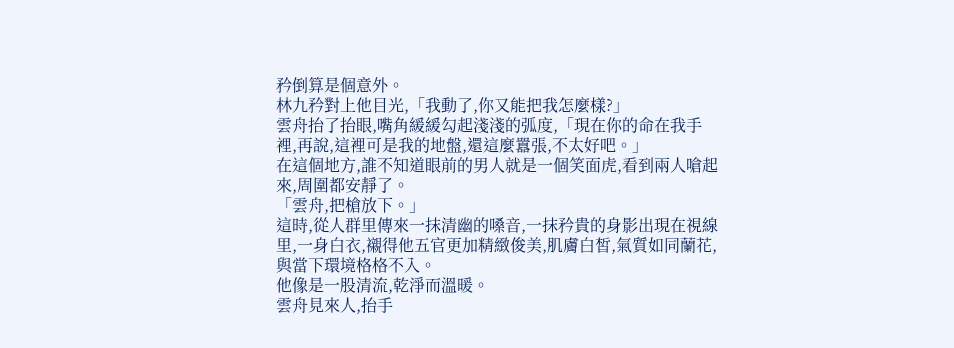矜倒算是個意外。
林九矜對上他目光,「我動了,你又能把我怎麼樣?」
雲舟抬了抬眼,嘴角緩緩勾起淺淺的弧度,「現在你的命在我手裡,再說,這裡可是我的地盤,還這麼囂張,不太好吧。」
在這個地方,誰不知道眼前的男人就是一個笑面虎,看到兩人嗆起來,周圍都安靜了。
「雲舟,把槍放下。」
這時,從人群里傳來一抹清幽的嗓音,一抹矜貴的身影出現在視線里,一身白衣,襯得他五官更加精緻俊美,肌膚白皙,氣質如同蘭花,與當下環境格格不入。
他像是一股清流,乾淨而溫暖。
雲舟見來人,抬手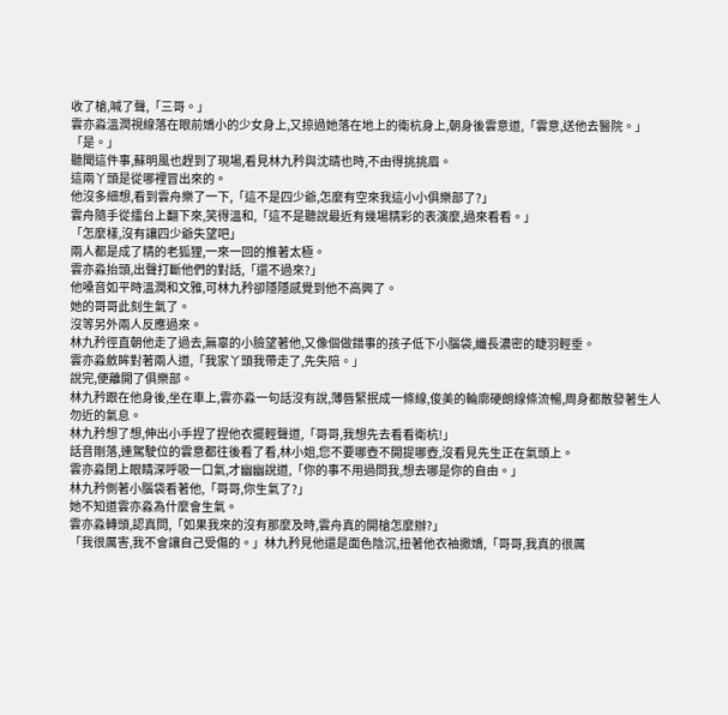收了槍,喊了聲,「三哥。」
雲亦淼溫潤視線落在眼前嬌小的少女身上,又掠過她落在地上的衛杭身上,朝身後雲意道,「雲意,送他去醫院。」
「是。」
聽聞這件事,蘇明風也趕到了現場,看見林九矜與沈晴也時,不由得挑挑眉。
這兩丫頭是從哪裡冒出來的。
他沒多細想,看到雲舟樂了一下,「這不是四少爺,怎麼有空來我這小小俱樂部了?」
雲舟隨手從擂台上翻下來,笑得溫和,「這不是聽說最近有幾場精彩的表演麼,過來看看。」
「怎麼樣,沒有讓四少爺失望吧」
兩人都是成了精的老狐狸,一來一回的推著太極。
雲亦淼抬頭,出聲打斷他們的對話,「還不過來?」
他嗓音如平時溫潤和文雅,可林九矜卻隱隱感覺到他不高興了。
她的哥哥此刻生氣了。
沒等另外兩人反應過來。
林九矜徑直朝他走了過去,無辜的小臉望著他,又像個做錯事的孩子低下小腦袋,纖長濃密的睫羽輕垂。
雲亦淼斂眸對著兩人道,「我家丫頭我帶走了,先失陪。」
說完,便離開了俱樂部。
林九矜跟在他身後,坐在車上,雲亦淼一句話沒有說,薄唇緊抿成一條線,俊美的輪廓硬朗線條流暢,周身都散發著生人勿近的氣息。
林九矜想了想,伸出小手捏了捏他衣擺輕聲道,「哥哥,我想先去看看衛杭!」
話音剛落,連駕駛位的雲意都往後看了看,林小姐,您不要哪壺不開提哪壺,沒看見先生正在氣頭上。
雲亦淼閉上眼睛深呼吸一口氣,才幽幽說道,「你的事不用過問我,想去哪是你的自由。」
林九矜側著小腦袋看著他,「哥哥,你生氣了?」
她不知道雲亦淼為什麼會生氣。
雲亦淼轉頭,認真問,「如果我來的沒有那麼及時,雲舟真的開槍怎麼辦?」
「我很厲害,我不會讓自己受傷的。」林九矜見他還是面色陰沉,扭著他衣袖撒嬌,「哥哥,我真的很厲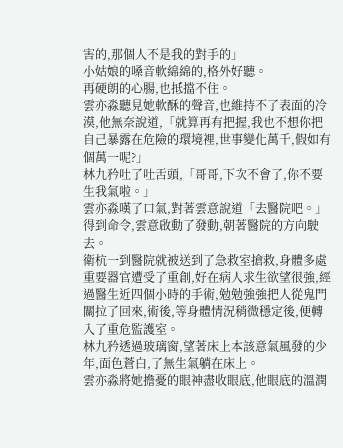害的,那個人不是我的對手的」
小姑娘的嗓音軟綿綿的,格外好聽。
再硬朗的心腸,也抵擋不住。
雲亦淼聽見她軟酥的聲音,也維持不了表面的冷漠,他無奈說道,「就算再有把握,我也不想你把自己暴露在危險的環境裡,世事變化萬千,假如有個萬一呢?」
林九矜吐了吐舌頭,「哥哥,下次不會了,你不要生我氣啦。」
雲亦淼嘆了口氣,對著雲意說道「去醫院吧。」
得到命令,雲意啟動了發動,朝著醫院的方向駛去。
衛杭一到醫院就被送到了急救室搶救,身體多處重要器官遭受了重創,好在病人求生欲望很強,經過醫生近四個小時的手術,勉勉強強把人從鬼門關拉了回來,術後,等身體情況稍微穩定後,便轉入了重危監護室。
林九矜透過玻璃窗,望著床上本該意氣風發的少年,面色蒼白,了無生氣躺在床上。
雲亦淼將她擔憂的眼神盡收眼底,他眼底的溫潤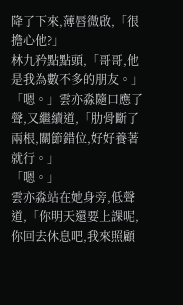降了下來,薄唇微啟,「很擔心他?」
林九矜點點頭,「哥哥,他是我為數不多的朋友。」
「嗯。」雲亦淼隨口應了聲,又繼續道,「肋骨斷了兩根,關節錯位,好好養著就行。」
「嗯。」
雲亦淼站在她身旁,低聲道,「你明天還要上課呢,你回去休息吧,我來照顧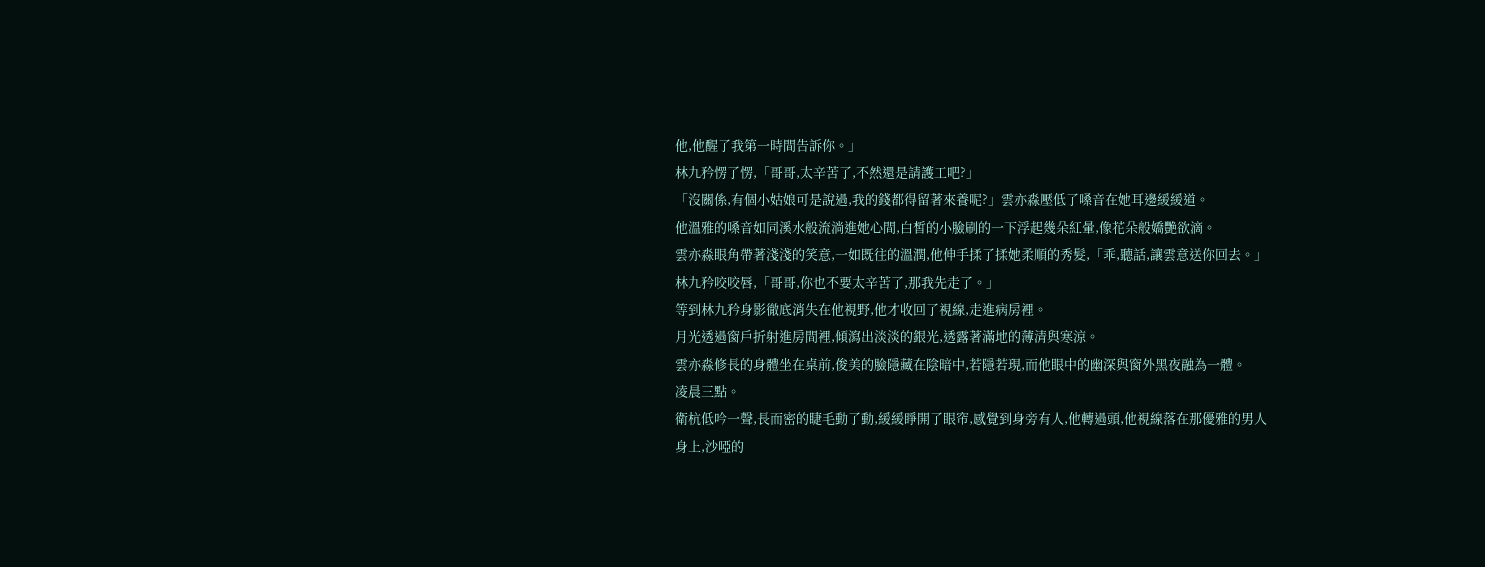他,他醒了我第一時間告訴你。」
林九矜愣了愣,「哥哥,太辛苦了,不然還是請護工吧?」
「沒關係,有個小姑娘可是說過,我的錢都得留著來養呢?」雲亦淼壓低了嗓音在她耳邊緩緩道。
他溫雅的嗓音如同溪水般流淌進她心間,白皙的小臉刷的一下浮起幾朵紅暈,像花朵般嬌艷欲滴。
雲亦淼眼角帶著淺淺的笑意,一如既往的溫潤,他伸手揉了揉她柔順的秀髮,「乖,聽話,讓雲意送你回去。」
林九矜咬咬唇,「哥哥,你也不要太辛苦了,那我先走了。」
等到林九矜身影徹底消失在他視野,他才收回了視線,走進病房裡。
月光透過窗戶折射進房間裡,傾瀉出淡淡的銀光,透露著滿地的薄清與寒涼。
雲亦淼修長的身體坐在桌前,俊美的臉隱藏在陰暗中,若隱若現,而他眼中的幽深與窗外黑夜融為一體。
凌晨三點。
衛杭低吟一聲,長而密的睫毛動了動,緩緩睜開了眼帘,感覺到身旁有人,他轉過頭,他視線落在那優雅的男人身上,沙啞的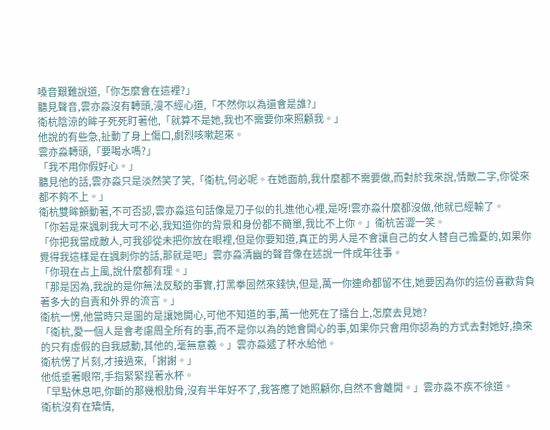嗓音艱難說道,「你怎麼會在這裡?」
聽見聲音,雲亦淼沒有轉頭,漫不經心道,「不然你以為還會是誰?」
衛杭陰涼的眸子死死盯著他,「就算不是她,我也不需要你來照顧我。」
他說的有些急,扯動了身上傷口,劇烈咳嗽起來。
雲亦淼轉頭,「要喝水嗎?」
「我不用你假好心。」
聽見他的話,雲亦淼只是淡然笑了笑,「衛杭,何必呢。在她面前,我什麼都不需要做,而對於我來說,情敵二字,你從來都不夠不上。」
衛杭雙眸顫動著,不可否認,雲亦淼這句話像是刀子似的扎進他心裡,是呀!雲亦淼什麼都沒做,他就已經輸了。
「你若是來諷刺我大可不必,我知道你的背景和身份都不簡單,我比不上你。」衛杭苦澀一笑。
「你把我當成敵人,可我卻從未把你放在眼裡,但是你要知道,真正的男人是不會讓自己的女人替自己擔憂的,如果你覺得我這樣是在諷刺你的話,那就是吧」雲亦淼清幽的聲音像在述說一件成年往事。
「你現在占上風,說什麼都有理。」
「那是因為,我說的是你無法反駁的事實,打黑拳固然來錢快,但是,萬一你連命都留不住,她要因為你的這份喜歡背負著多大的自責和外界的流言。」
衛杭一愣,他當時只是圖的是讓她開心,可他不知道的事,萬一他死在了擂台上,怎麼去見她?
「衛杭,愛一個人是會考慮周全所有的事,而不是你以為的她會開心的事,如果你只會用你認為的方式去對她好,換來的只有虛假的自我感動,其他的,毫無意義。」雲亦淼遞了杯水給他。
衛杭愣了片刻,才接過來,「謝謝。」
他低垂著眼帘,手指緊緊捏著水杯。
「早點休息吧,你斷的那幾根肋骨,沒有半年好不了,我答應了她照顧你,自然不會離開。」雲亦淼不疾不徐道。
衛杭沒有在矯情,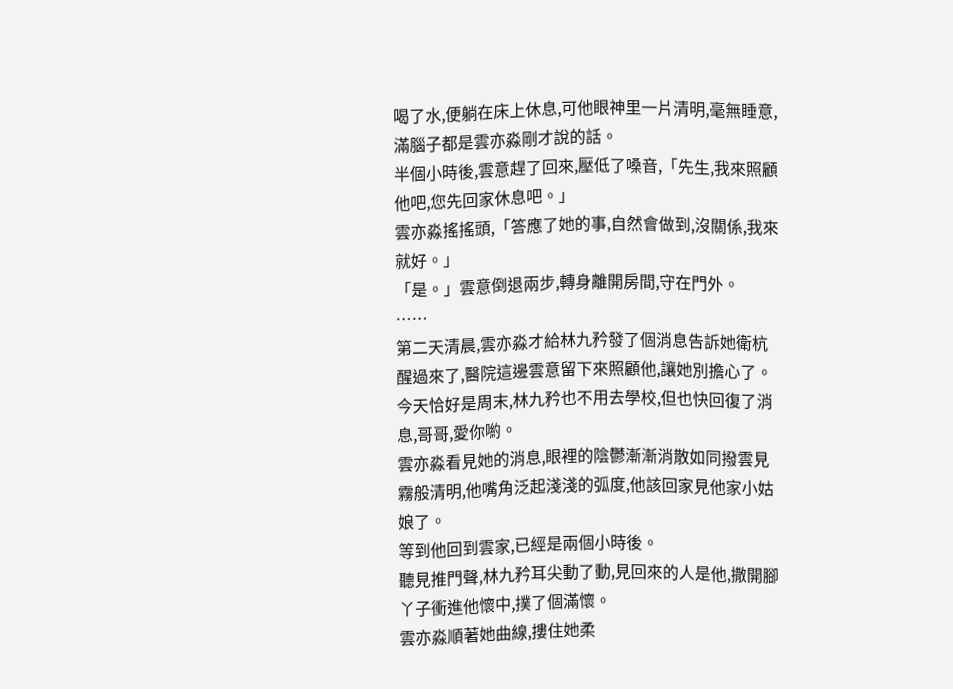喝了水,便躺在床上休息,可他眼神里一片清明,毫無睡意,滿腦子都是雲亦淼剛才說的話。
半個小時後,雲意趕了回來,壓低了嗓音,「先生,我來照顧他吧,您先回家休息吧。」
雲亦淼搖搖頭,「答應了她的事,自然會做到,沒關係,我來就好。」
「是。」雲意倒退兩步,轉身離開房間,守在門外。
……
第二天清晨,雲亦淼才給林九矜發了個消息告訴她衛杭醒過來了,醫院這邊雲意留下來照顧他,讓她別擔心了。
今天恰好是周末,林九矜也不用去學校,但也快回復了消息,哥哥,愛你喲。
雲亦淼看見她的消息,眼裡的陰鬱漸漸消散如同撥雲見霧般清明,他嘴角泛起淺淺的弧度,他該回家見他家小姑娘了。
等到他回到雲家,已經是兩個小時後。
聽見推門聲,林九矜耳尖動了動,見回來的人是他,撒開腳丫子衝進他懷中,撲了個滿懷。
雲亦淼順著她曲線,摟住她柔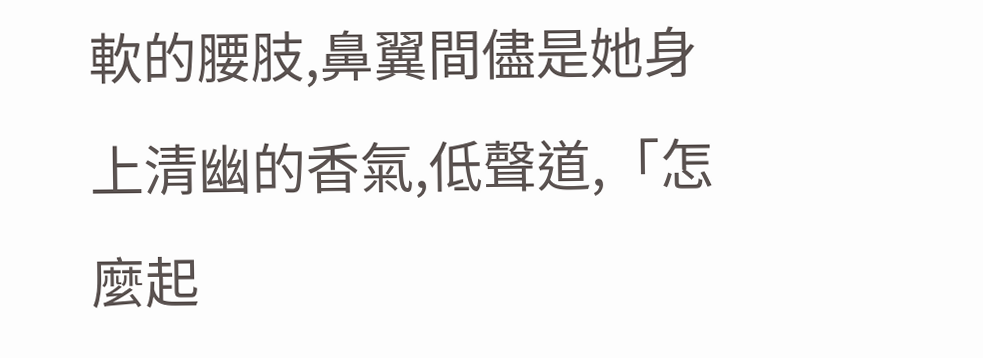軟的腰肢,鼻翼間儘是她身上清幽的香氣,低聲道,「怎麼起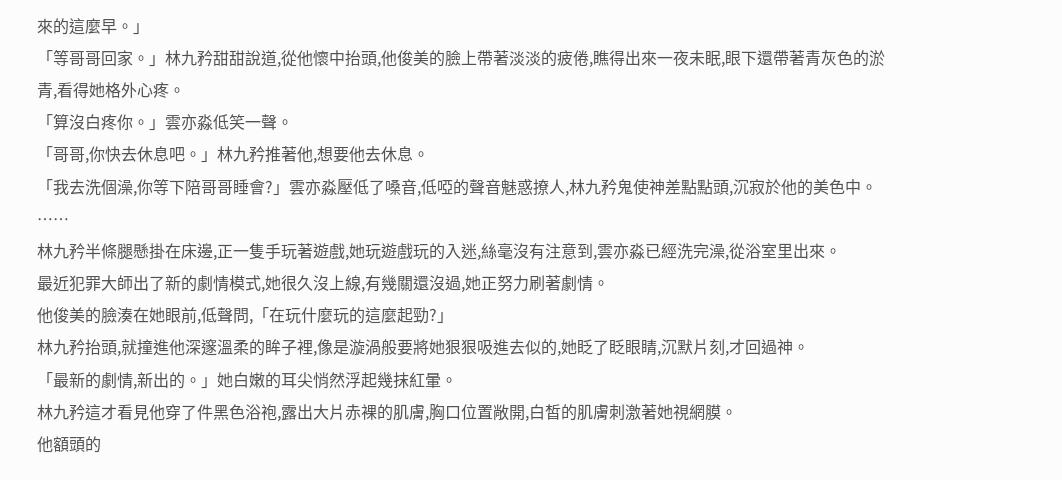來的這麼早。」
「等哥哥回家。」林九矜甜甜說道,從他懷中抬頭,他俊美的臉上帶著淡淡的疲倦,瞧得出來一夜未眠,眼下還帶著青灰色的淤青,看得她格外心疼。
「算沒白疼你。」雲亦淼低笑一聲。
「哥哥,你快去休息吧。」林九矜推著他,想要他去休息。
「我去洗個澡,你等下陪哥哥睡會?」雲亦淼壓低了嗓音,低啞的聲音魅惑撩人,林九矜鬼使神差點點頭,沉寂於他的美色中。
……
林九矜半條腿懸掛在床邊,正一隻手玩著遊戲,她玩遊戲玩的入迷,絲毫沒有注意到,雲亦淼已經洗完澡,從浴室里出來。
最近犯罪大師出了新的劇情模式,她很久沒上線,有幾關還沒過,她正努力刷著劇情。
他俊美的臉湊在她眼前,低聲問,「在玩什麼玩的這麼起勁?」
林九矜抬頭,就撞進他深邃溫柔的眸子裡,像是漩渦般要將她狠狠吸進去似的,她眨了眨眼睛,沉默片刻,才回過神。
「最新的劇情,新出的。」她白嫩的耳尖悄然浮起幾抹紅暈。
林九矜這才看見他穿了件黑色浴袍,露出大片赤裸的肌膚,胸口位置敞開,白皙的肌膚刺激著她視網膜。
他額頭的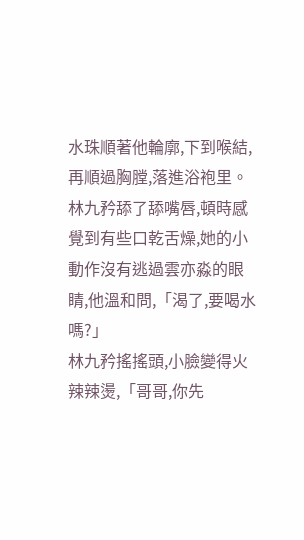水珠順著他輪廓,下到喉結,再順過胸膛,落進浴袍里。
林九矜舔了舔嘴唇,頓時感覺到有些口乾舌燥,她的小動作沒有逃過雲亦淼的眼睛,他溫和問,「渴了,要喝水嗎?」
林九矜搖搖頭,小臉變得火辣辣燙,「哥哥,你先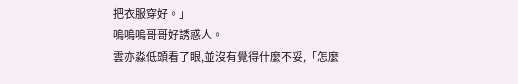把衣服穿好。」
嗚嗚嗚哥哥好誘惑人。
雲亦淼低頭看了眼,並沒有覺得什麼不妥,「怎麼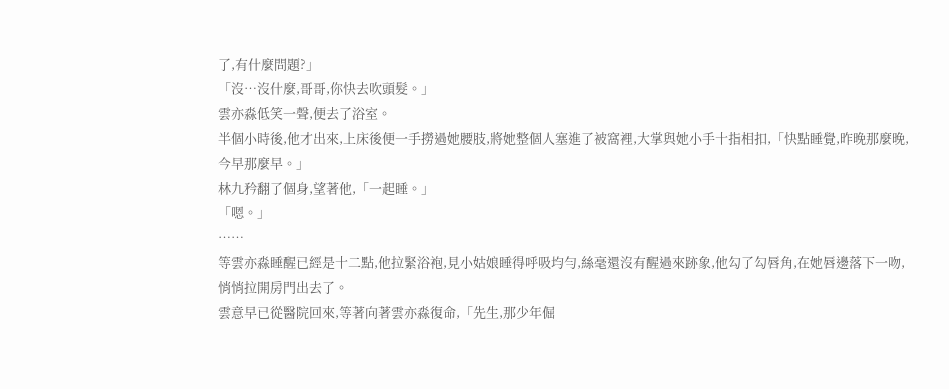了,有什麼問題?」
「沒…沒什麼,哥哥,你快去吹頭髮。」
雲亦淼低笑一聲,便去了浴室。
半個小時後,他才出來,上床後便一手撈過她腰肢,將她整個人塞進了被窩裡,大掌與她小手十指相扣,「快點睡覺,昨晚那麼晚,今早那麼早。」
林九矜翻了個身,望著他,「一起睡。」
「嗯。」
……
等雲亦淼睡醒已經是十二點,他拉緊浴袍,見小姑娘睡得呼吸均勻,絲毫還沒有醒過來跡象,他勾了勾唇角,在她唇邊落下一吻,悄悄拉開房門出去了。
雲意早已從醫院回來,等著向著雲亦淼復命,「先生,那少年倔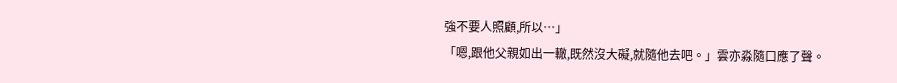強不要人照顧,所以…」
「嗯,跟他父親如出一轍,既然沒大礙,就隨他去吧。」雲亦淼隨口應了聲。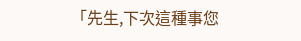「先生,下次這種事您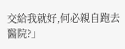交給我就好,何必親自跑去醫院?」